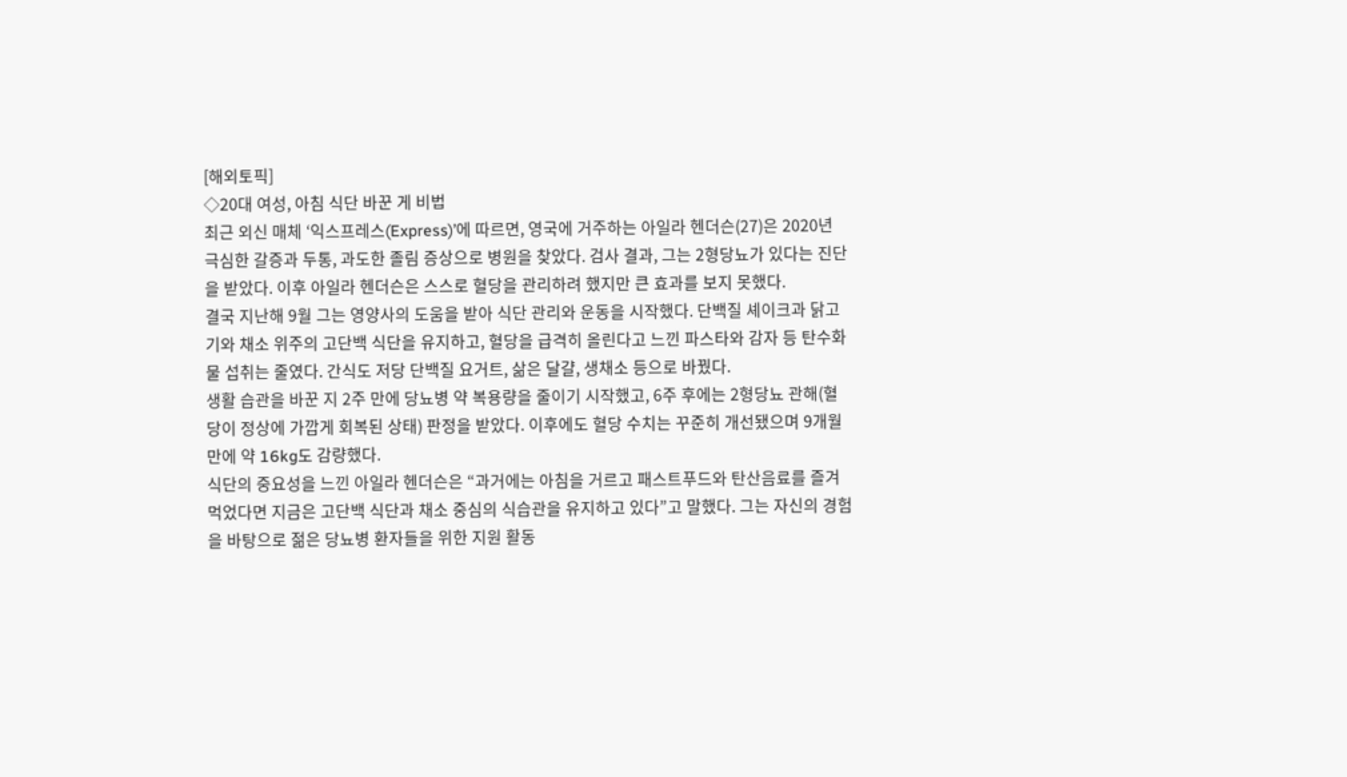[해외토픽]
◇20대 여성, 아침 식단 바꾼 게 비법
최근 외신 매체 ‘익스프레스(Express)’에 따르면, 영국에 거주하는 아일라 헨더슨(27)은 2020년 극심한 갈증과 두통, 과도한 졸림 증상으로 병원을 찾았다. 검사 결과, 그는 2형당뇨가 있다는 진단을 받았다. 이후 아일라 헨더슨은 스스로 혈당을 관리하려 했지만 큰 효과를 보지 못했다.
결국 지난해 9월 그는 영양사의 도움을 받아 식단 관리와 운동을 시작했다. 단백질 셰이크과 닭고기와 채소 위주의 고단백 식단을 유지하고, 혈당을 급격히 올린다고 느낀 파스타와 감자 등 탄수화물 섭취는 줄였다. 간식도 저당 단백질 요거트, 삶은 달걀, 생채소 등으로 바꿨다.
생활 습관을 바꾼 지 2주 만에 당뇨병 약 복용량을 줄이기 시작했고, 6주 후에는 2형당뇨 관해(혈당이 정상에 가깝게 회복된 상태) 판정을 받았다. 이후에도 혈당 수치는 꾸준히 개선됐으며 9개월 만에 약 16kg도 감량했다.
식단의 중요성을 느낀 아일라 헨더슨은 “과거에는 아침을 거르고 패스트푸드와 탄산음료를 즐겨 먹었다면 지금은 고단백 식단과 채소 중심의 식습관을 유지하고 있다”고 말했다. 그는 자신의 경험을 바탕으로 젊은 당뇨병 환자들을 위한 지원 활동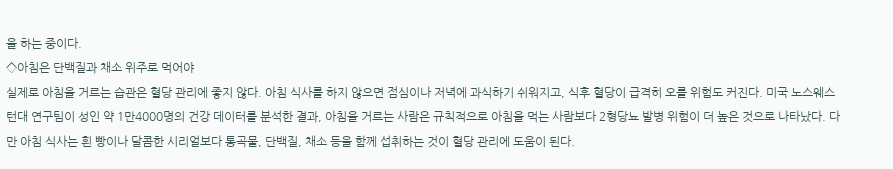을 하는 중이다.
◇아침은 단백질과 채소 위주로 먹어야
실제로 아침을 거르는 습관은 혈당 관리에 좋지 않다. 아침 식사를 하지 않으면 점심이나 저녁에 과식하기 쉬워지고, 식후 혈당이 급격히 오를 위험도 커진다. 미국 노스웨스턴대 연구팀이 성인 약 1만4000명의 건강 데이터를 분석한 결과, 아침을 거르는 사람은 규칙적으로 아침을 먹는 사람보다 2형당뇨 발병 위험이 더 높은 것으로 나타났다. 다만 아침 식사는 흰 빵이나 달콤한 시리얼보다 통곡물, 단백질, 채소 등을 함께 섭취하는 것이 혈당 관리에 도움이 된다.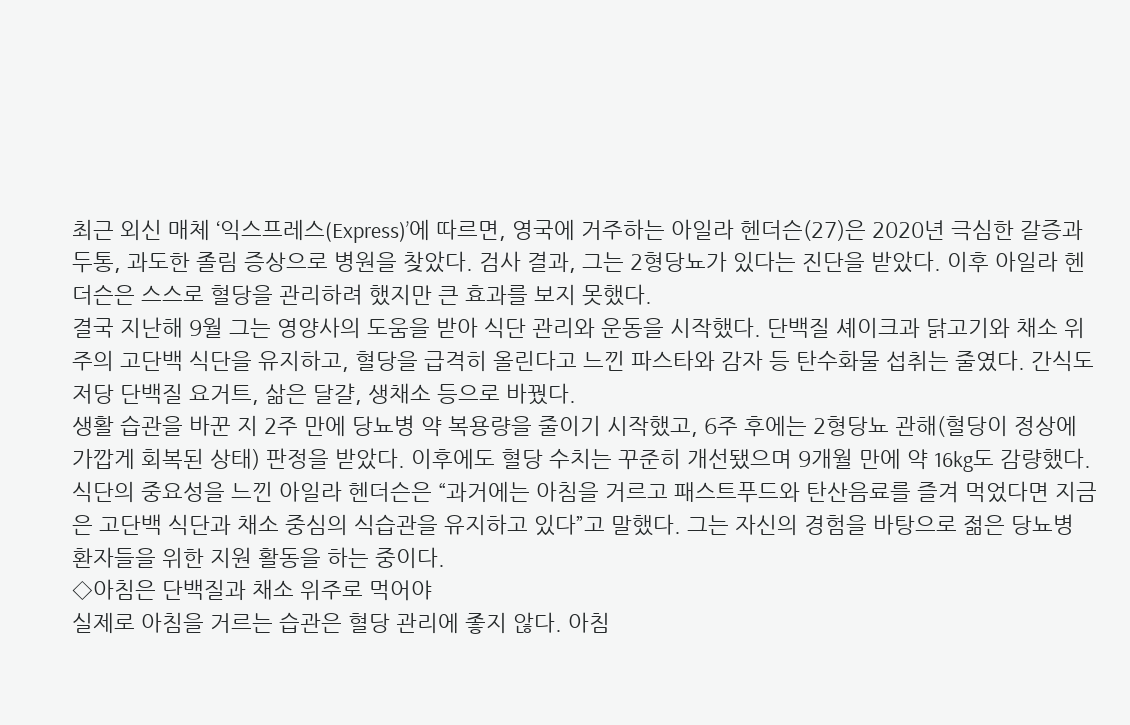최근 외신 매체 ‘익스프레스(Express)’에 따르면, 영국에 거주하는 아일라 헨더슨(27)은 2020년 극심한 갈증과 두통, 과도한 졸림 증상으로 병원을 찾았다. 검사 결과, 그는 2형당뇨가 있다는 진단을 받았다. 이후 아일라 헨더슨은 스스로 혈당을 관리하려 했지만 큰 효과를 보지 못했다.
결국 지난해 9월 그는 영양사의 도움을 받아 식단 관리와 운동을 시작했다. 단백질 셰이크과 닭고기와 채소 위주의 고단백 식단을 유지하고, 혈당을 급격히 올린다고 느낀 파스타와 감자 등 탄수화물 섭취는 줄였다. 간식도 저당 단백질 요거트, 삶은 달걀, 생채소 등으로 바꿨다.
생활 습관을 바꾼 지 2주 만에 당뇨병 약 복용량을 줄이기 시작했고, 6주 후에는 2형당뇨 관해(혈당이 정상에 가깝게 회복된 상태) 판정을 받았다. 이후에도 혈당 수치는 꾸준히 개선됐으며 9개월 만에 약 16kg도 감량했다.
식단의 중요성을 느낀 아일라 헨더슨은 “과거에는 아침을 거르고 패스트푸드와 탄산음료를 즐겨 먹었다면 지금은 고단백 식단과 채소 중심의 식습관을 유지하고 있다”고 말했다. 그는 자신의 경험을 바탕으로 젊은 당뇨병 환자들을 위한 지원 활동을 하는 중이다.
◇아침은 단백질과 채소 위주로 먹어야
실제로 아침을 거르는 습관은 혈당 관리에 좋지 않다. 아침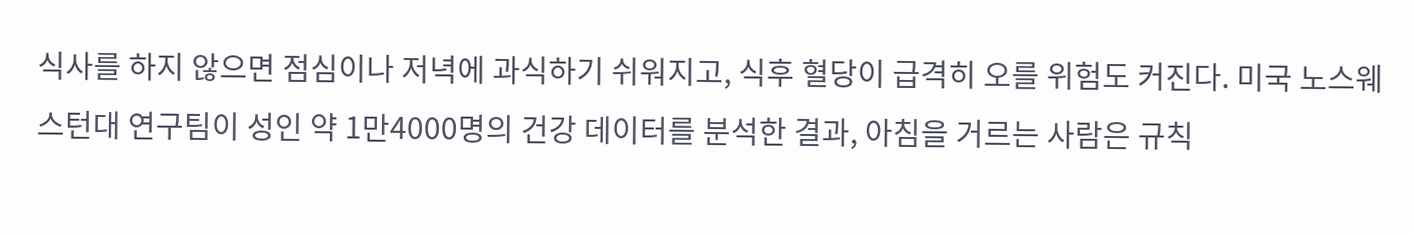식사를 하지 않으면 점심이나 저녁에 과식하기 쉬워지고, 식후 혈당이 급격히 오를 위험도 커진다. 미국 노스웨스턴대 연구팀이 성인 약 1만4000명의 건강 데이터를 분석한 결과, 아침을 거르는 사람은 규칙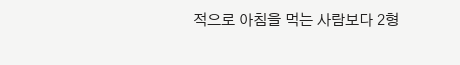적으로 아침을 먹는 사람보다 2형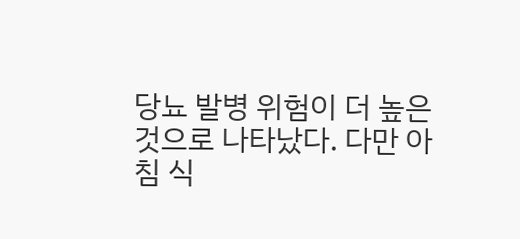당뇨 발병 위험이 더 높은 것으로 나타났다. 다만 아침 식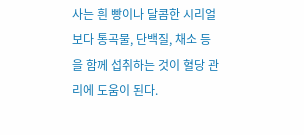사는 흰 빵이나 달콤한 시리얼보다 통곡물, 단백질, 채소 등을 함께 섭취하는 것이 혈당 관리에 도움이 된다.